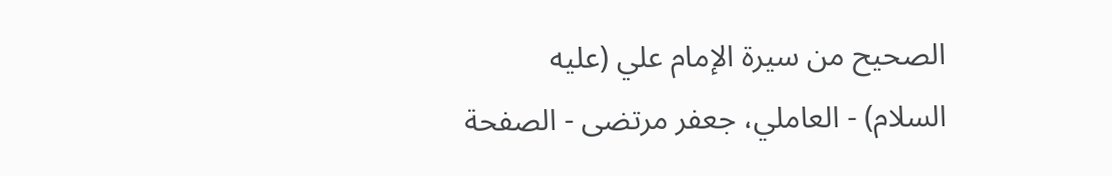الصحيح من سيرة الإمام علي (عليه السلام) - العاملي، جعفر مرتضى - الصفحة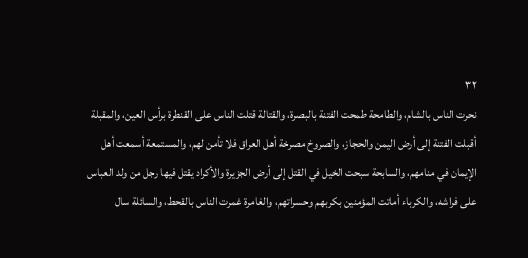٣٢
نحرت الناس بالشام، والطامحة طمحت الفتنة بالبصرة، والقتالة قتلت الناس على القنطرة برأس العين، والمقبلة أقبلت الفتنة إلى أرض اليمن والحجاز، والصروخ مصرخة أهل العراق فلا تأمن لهم، والمستمعة أسمعت أهل الإيمان في منامهم، والسابحة سبحت الخيل في القتل إلى أرض الجزيرة والأكراد يقتل فيها رجل من ولد العباس على فراشه، والكرباء أماتت المؤمنين بكربهم وحسراتهم، والغامرة غمرت الناس بالقحط، والسائلة سال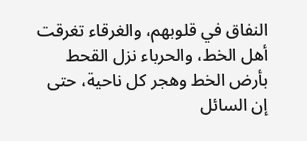النفاق في قلوبهم، والغرقاء تغرقت أهل الخط، والحرباء نزل القحط بأرض الخط وهجر كل ناحية، حتى إن السائل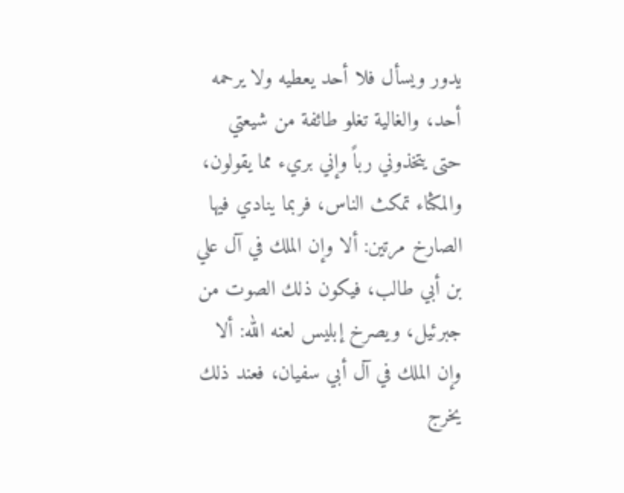يدور ويسأل فلا أحد يعطيه ولا يرحمه أحد، والغالية تغلو طائفة من شيعتي حتى يتخذوني رباً وإني بريء مما يقولون، والمكثاء تمكث الناس، فربما ينادي فيها الصارخ مرتين: ألا وإن الملك في آل علي بن أبي طالب، فيكون ذلك الصوت من جبرئيل، ويصرخ إبليس لعنه الله: ألا وإن الملك في آل أبي سفيان، فعند ذلك يخرج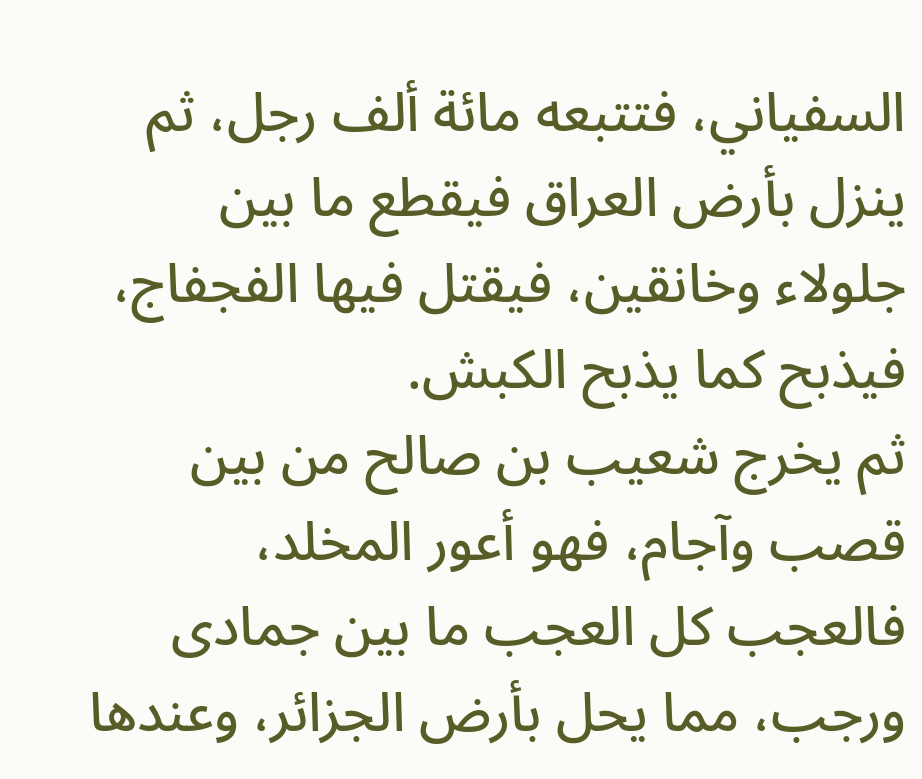السفياني، فتتبعه مائة ألف رجل، ثم ينزل بأرض العراق فيقطع ما بين جلولاء وخانقين، فيقتل فيها الفجفاج، فيذبح كما يذبح الكبش.
ثم يخرج شعيب بن صالح من بين قصب وآجام، فهو أعور المخلد، فالعجب كل العجب ما بين جمادى ورجب، مما يحل بأرض الجزائر، وعندها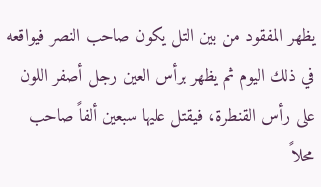يظهر المفقود من بين التل يكون صاحب النصر فيواقعه في ذلك اليوم ثم يظهر برأس العين رجل أصفر اللون على رأس القنطرة، فيقتل عليها سبعين ألفاً صاحب محلاً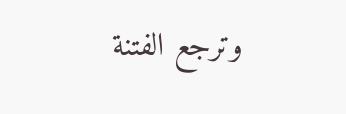وترجع الفتنة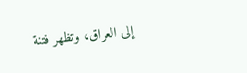إلى العراق، وتظهر فتنة